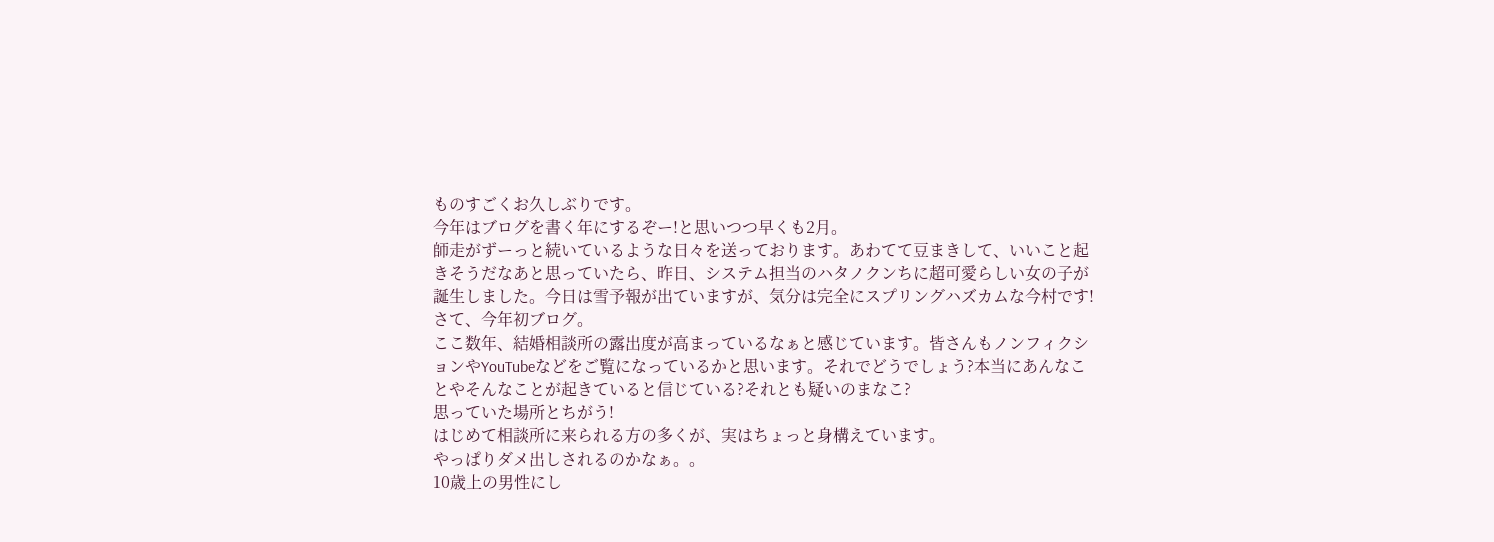ものすごくお久しぶりです。
今年はブログを書く年にするぞー!と思いつつ早くも2月。
師走がずーっと続いているような日々を送っております。あわてて豆まきして、いいこと起きそうだなあと思っていたら、昨日、システム担当のハタノクンちに超可愛らしい女の子が誕生しました。今日は雪予報が出ていますが、気分は完全にスプリングハズカムな今村です!
さて、今年初ブログ。
ここ数年、結婚相談所の露出度が高まっているなぁと感じています。皆さんもノンフィクションやYouTubeなどをご覧になっているかと思います。それでどうでしょう?本当にあんなことやそんなことが起きていると信じている?それとも疑いのまなこ?
思っていた場所とちがう!
はじめて相談所に来られる方の多くが、実はちょっと身構えています。
やっぱりダメ出しされるのかなぁ。。
10歳上の男性にし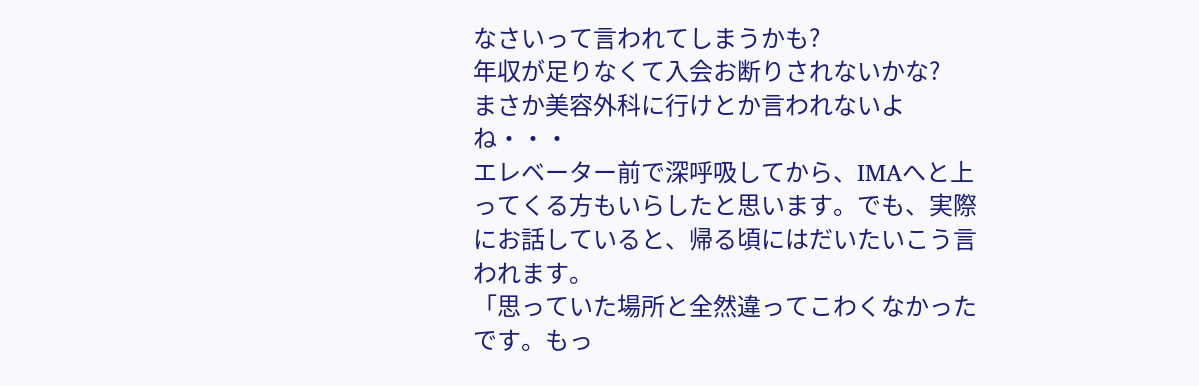なさいって言われてしまうかも?
年収が足りなくて入会お断りされないかな?
まさか美容外科に行けとか言われないよね・・・
エレベーター前で深呼吸してから、IMAへと上ってくる方もいらしたと思います。でも、実際にお話していると、帰る頃にはだいたいこう言われます。
「思っていた場所と全然違ってこわくなかったです。もっ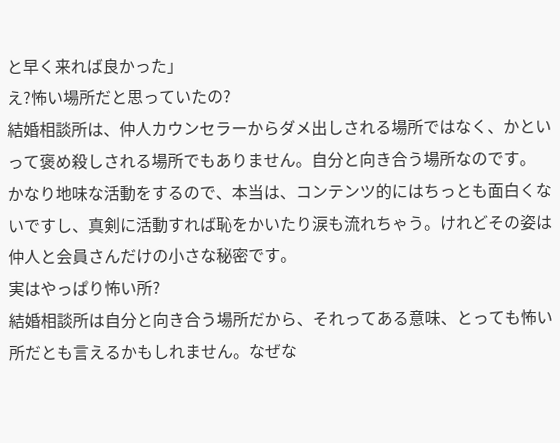と早く来れば良かった」
え?怖い場所だと思っていたの?
結婚相談所は、仲人カウンセラーからダメ出しされる場所ではなく、かといって褒め殺しされる場所でもありません。自分と向き合う場所なのです。
かなり地味な活動をするので、本当は、コンテンツ的にはちっとも面白くないですし、真剣に活動すれば恥をかいたり涙も流れちゃう。けれどその姿は仲人と会員さんだけの小さな秘密です。
実はやっぱり怖い所?
結婚相談所は自分と向き合う場所だから、それってある意味、とっても怖い所だとも言えるかもしれません。なぜな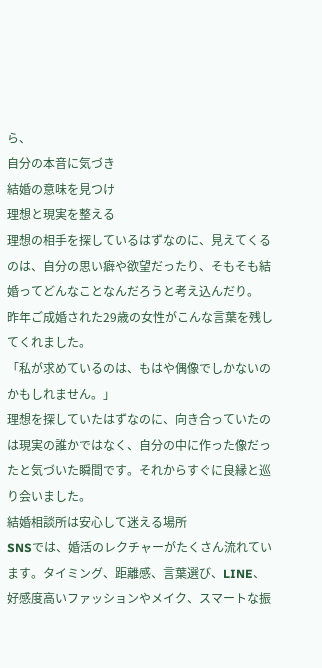ら、
自分の本音に気づき
結婚の意味を見つけ
理想と現実を整える
理想の相手を探しているはずなのに、見えてくるのは、自分の思い癖や欲望だったり、そもそも結婚ってどんなことなんだろうと考え込んだり。
昨年ご成婚された29歳の女性がこんな言葉を残してくれました。
「私が求めているのは、もはや偶像でしかないのかもしれません。」
理想を探していたはずなのに、向き合っていたのは現実の誰かではなく、自分の中に作った像だったと気づいた瞬間です。それからすぐに良縁と巡り会いました。
結婚相談所は安心して迷える場所
SNSでは、婚活のレクチャーがたくさん流れています。タイミング、距離感、言葉選び、LINE、好感度高いファッションやメイク、スマートな振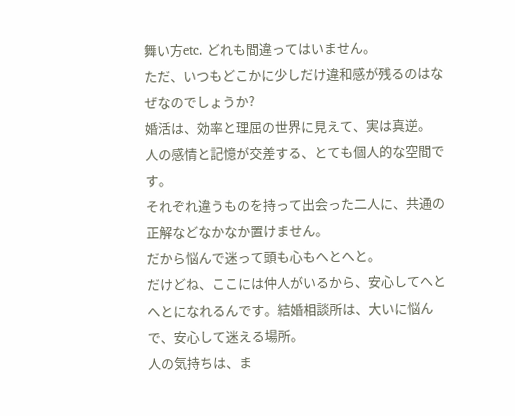舞い方etc. どれも間違ってはいません。
ただ、いつもどこかに少しだけ違和感が残るのはなぜなのでしょうか?
婚活は、効率と理屈の世界に見えて、実は真逆。
人の感情と記憶が交差する、とても個人的な空間です。
それぞれ違うものを持って出会った二人に、共通の正解などなかなか置けません。
だから悩んで迷って頭も心もへとへと。
だけどね、ここには仲人がいるから、安心してへとへとになれるんです。結婚相談所は、大いに悩んで、安心して迷える場所。
人の気持ちは、ま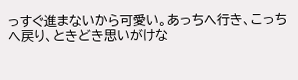っすぐ進まないから可愛い。あっちへ行き、こっちへ戻り、ときどき思いがけな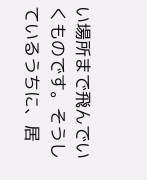い場所まで飛んでいくものです。そうしているうちに、居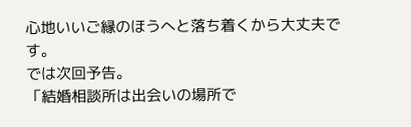心地いいご縁のほうへと落ち着くから大丈夫です。
では次回予告。
「結婚相談所は出会いの場所で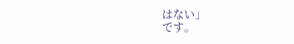はない」
です。